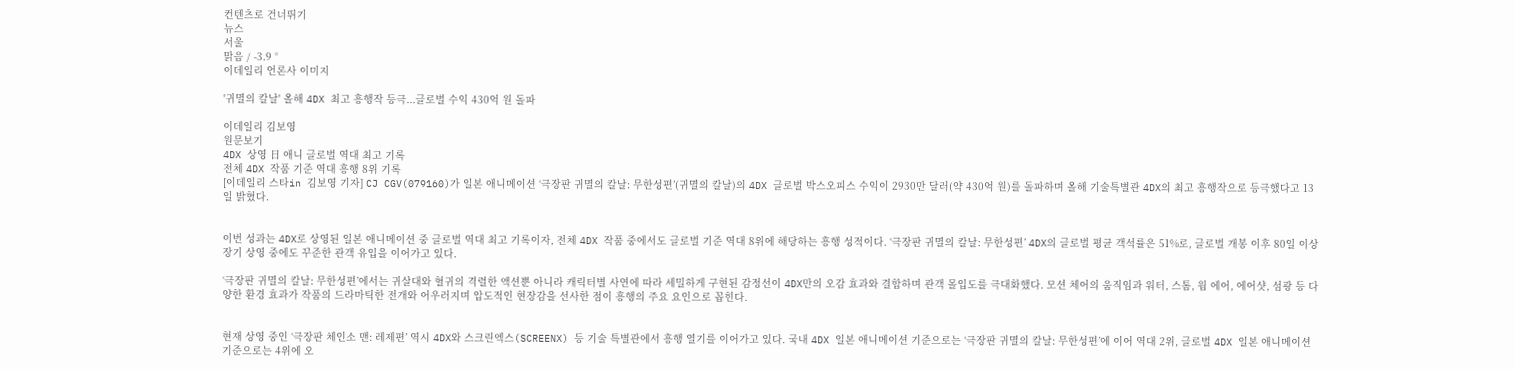컨텐츠로 건너뛰기
뉴스
서울
맑음 / -3.9 °
이데일리 언론사 이미지

'귀멸의 칼날' 올해 4DX 최고 흥행작 등극...글로벌 수익 430억 원 돌파

이데일리 김보영
원문보기
4DX 상영 日 애니 글로벌 역대 최고 기록
전체 4DX 작품 기준 역대 흥행 8위 기록
[이데일리 스타in 김보영 기자] CJ CGV(079160)가 일본 애니메이션 ‘극장판 귀멸의 칼날: 무한성편’(귀멸의 칼날)의 4DX 글로벌 박스오피스 수익이 2930만 달러(약 430억 원)를 돌파하며 올해 기술특별관 4DX의 최고 흥행작으로 등극했다고 13일 밝혔다.


이번 성과는 4DX로 상영된 일본 애니메이션 중 글로벌 역대 최고 기록이자, 전체 4DX 작품 중에서도 글로벌 기준 역대 8위에 해당하는 흥행 성적이다. ‘극장판 귀멸의 칼날: 무한성편’ 4DX의 글로벌 평균 객석률은 51%로, 글로벌 개봉 이후 80일 이상 장기 상영 중에도 꾸준한 관객 유입을 이어가고 있다.

‘극장판 귀멸의 칼날: 무한성편’에서는 귀살대와 혈귀의 격렬한 액션뿐 아니라 캐릭터별 사연에 따라 세밀하게 구현된 감정선이 4DX만의 오감 효과와 결합하며 관객 몰입도를 극대화했다. 모션 체어의 움직임과 워터, 스톰, 웜 에어, 에어샷, 섬광 등 다양한 환경 효과가 작품의 드라마틱한 전개와 어우러지며 압도적인 현장감을 선사한 점이 흥행의 주요 요인으로 꼽힌다.


현재 상영 중인 ‘극장판 체인소 맨: 레제편’ 역시 4DX와 스크린엑스(SCREENX) 등 기술 특별관에서 흥행 열기를 이어가고 있다. 국내 4DX 일본 애니메이션 기준으로는 ‘극장판 귀멸의 칼날: 무한성편’에 이어 역대 2위, 글로벌 4DX 일본 애니메이션 기준으로는 4위에 오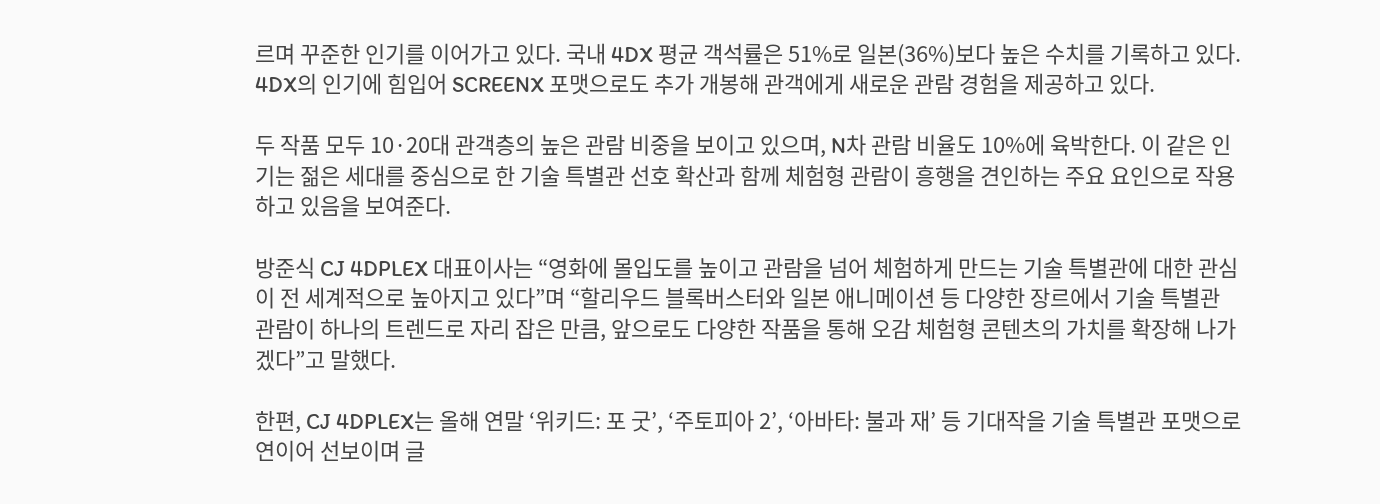르며 꾸준한 인기를 이어가고 있다. 국내 4DX 평균 객석률은 51%로 일본(36%)보다 높은 수치를 기록하고 있다. 4DX의 인기에 힘입어 SCREENX 포맷으로도 추가 개봉해 관객에게 새로운 관람 경험을 제공하고 있다.

두 작품 모두 10·20대 관객층의 높은 관람 비중을 보이고 있으며, N차 관람 비율도 10%에 육박한다. 이 같은 인기는 젊은 세대를 중심으로 한 기술 특별관 선호 확산과 함께 체험형 관람이 흥행을 견인하는 주요 요인으로 작용하고 있음을 보여준다.

방준식 CJ 4DPLEX 대표이사는 “영화에 몰입도를 높이고 관람을 넘어 체험하게 만드는 기술 특별관에 대한 관심이 전 세계적으로 높아지고 있다”며 “할리우드 블록버스터와 일본 애니메이션 등 다양한 장르에서 기술 특별관 관람이 하나의 트렌드로 자리 잡은 만큼, 앞으로도 다양한 작품을 통해 오감 체험형 콘텐츠의 가치를 확장해 나가겠다”고 말했다.

한편, CJ 4DPLEX는 올해 연말 ‘위키드: 포 굿’, ‘주토피아 2’, ‘아바타: 불과 재’ 등 기대작을 기술 특별관 포맷으로 연이어 선보이며 글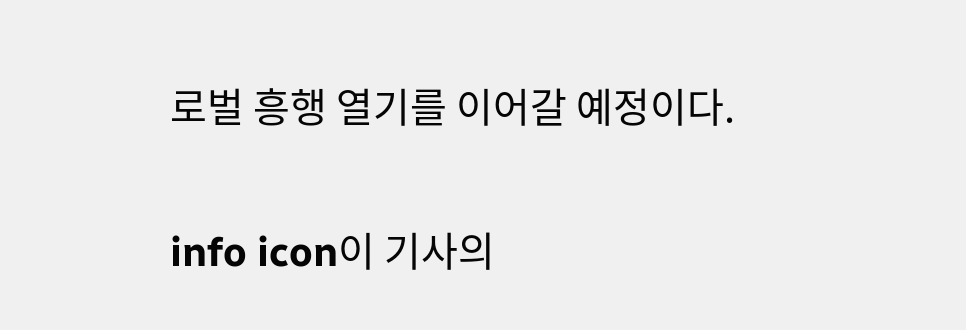로벌 흥행 열기를 이어갈 예정이다.

info icon이 기사의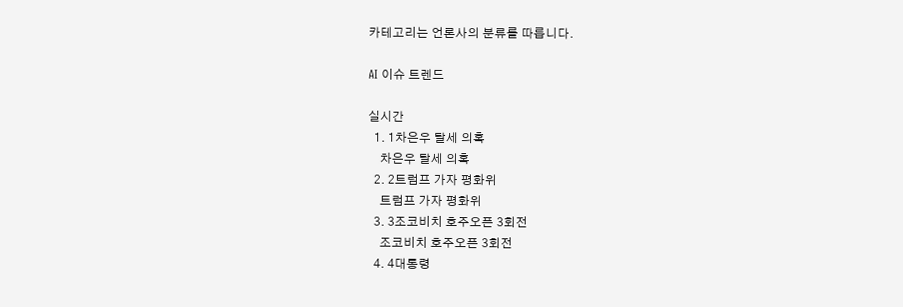카테고리는 언론사의 분류를 따릅니다.

AI 이슈 트렌드

실시간
  1. 1차은우 탈세 의혹
    차은우 탈세 의혹
  2. 2트럼프 가자 평화위
    트럼프 가자 평화위
  3. 3조코비치 호주오픈 3회전
    조코비치 호주오픈 3회전
  4. 4대통령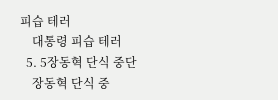피습 테러
    대통령 피습 테러
  5. 5장동혁 단식 중단
    장동혁 단식 중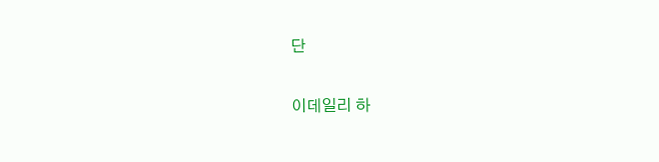단

이데일리 하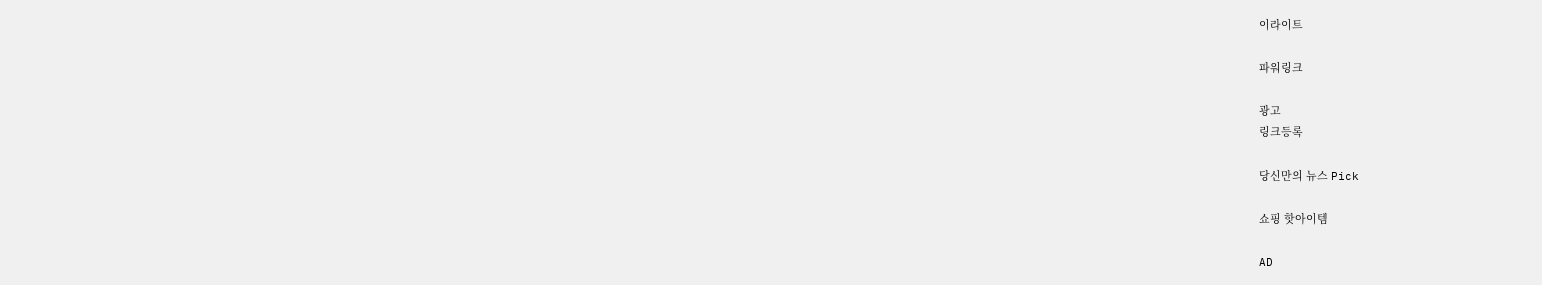이라이트

파워링크

광고
링크등록

당신만의 뉴스 Pick

쇼핑 핫아이템

AD